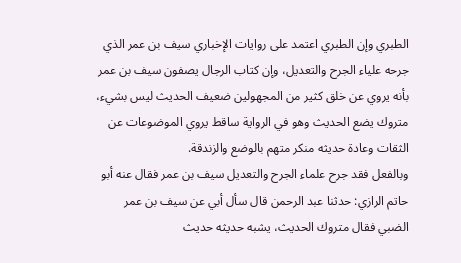الطبري وإن الطبري اعتمد على روايات الإخباري سيف بن عمر الذي جرحه علياء الجرح والتعديل، وإن كتاب الرجال يصفون سيف بن عمر بأنه يروي عن خلق كثير من المجهولين ضعيف الحديث ليس بشيء، متروك يضع الحديث وهو في الرواية ساقط يروي الموضوعات عن الثقات وعادة حديثه منکر متهم بالوضع والزندقة.
وبالفعل فقد جرح علماء الجرح والتعديل سيف بن عمر فقال عنه أبو حاتم الرازي: حدثنا عبد الرحمن قال سأل أبي عن سيف بن عمر الضبي فقال متروك الحديث، يشبه حديثه حديث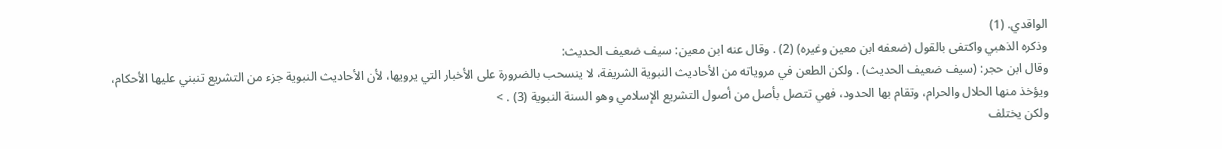الواقدي. (1)
وذكره الذهبي واكتفى بالقول (ضعفه ابن معين وغيره) (2) . وقال عنه ابن معين: سيف ضعيف الحديث:
وقال ابن حجر: (سيف ضعيف الحديث) . ولكن الطعن في مروياته من الأحاديث النبوية الشريفة، لا ينسحب بالضرورة على الأخبار التي يرويها، لأن الأحاديث النبوية جزء من التشريع تنبني عليها الأحكام، ويؤخذ منها الحلال والحرام، وتقام بها الحدود، فهي تتصل بأصل من أصول التشريع الإسلامي وهو السنة النبوية (3) . >
ولكن يختلف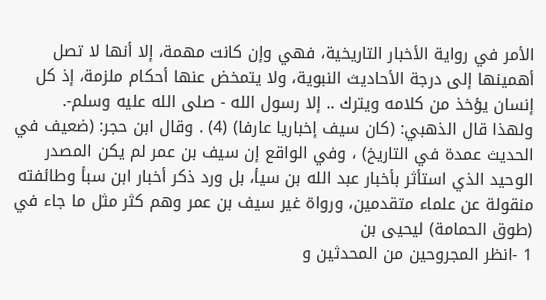الأمر في رواية الأخبار التاريخية، فهي وإن كانت مهمة، إلا أنها لا تصل أهمينها إلى درجة الأحاديث النبوية، ولا يتمخض عنها أحكام ملزمة، إذ كل إنسان يؤخذ من كلامه ويترك .. إلا رسول الله - صلى الله عليه وسلم-.
ولهذا قال الذهبي: (كان سيف إخباريا عارفا) (4) . وقال ابن حجر: (ضعيف في الحديث عمدة في التاريخ) ، وفي الواقع إن سيف بن عمر لم يكن المصدر الوحيد الذي استأثر بأخبار عبد الله بن سيأ، بل ورد ذكر أخبار ابن سبأ وطائفته منقولة عن علماء متقدمين، ورواة غير سيف بن عمر وهم كثر مثل ما جاء في (طوق الحمامة) ليحيى بن
1 -انظر المجروحين من المحدثين و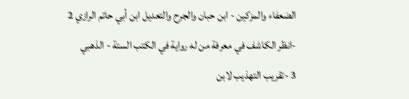الضعفاء والمزكين - ابن حبان والجرح والتعديل ابن أبي حاتم الرازي 2
-انظر الكاشف في معرفة من له رواية في الكتب الستة - الذهبي
3 -تقريب التهذيب لابن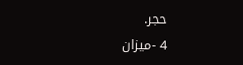حجر.
4 -ميزان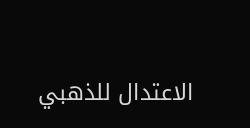الاعتدال للذهبي